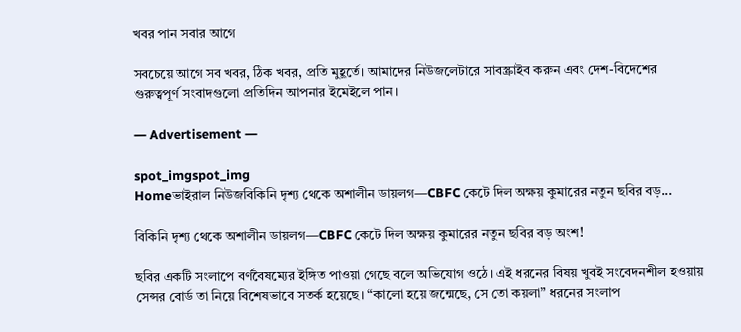খবর পান সবার আগে

সবচেয়ে আগে সব খবর, ঠিক খবর, প্রতি মুহূর্তে। আমাদের নিউজলেটারে সাবস্ক্রাইব করুন এবং দেশ-বিদেশের গুরুত্বপূর্ণ সংবাদগুলো প্রতিদিন আপনার ইমেইলে পান।

― Advertisement ―

spot_imgspot_img
Homeভাইরাল নিউজবিকিনি দৃশ্য থেকে অশালীন ডায়লগ—CBFC কেটে দিল অক্ষয় কুমারের নতুন ছবির বড়...

বিকিনি দৃশ্য থেকে অশালীন ডায়লগ—CBFC কেটে দিল অক্ষয় কুমারের নতুন ছবির বড় অংশ!

ছবির একটি সংলাপে বর্ণবৈষম্যের ইঙ্গিত পাওয়া গেছে বলে অভিযোগ ওঠে। এই ধরনের বিষয় খুবই সংবেদনশীল হওয়ায় সেন্সর বোর্ড তা নিয়ে বিশেষভাবে সতর্ক হয়েছে। “কালো হয়ে জন্মেছে, সে তো কয়লা” ধরনের সংলাপ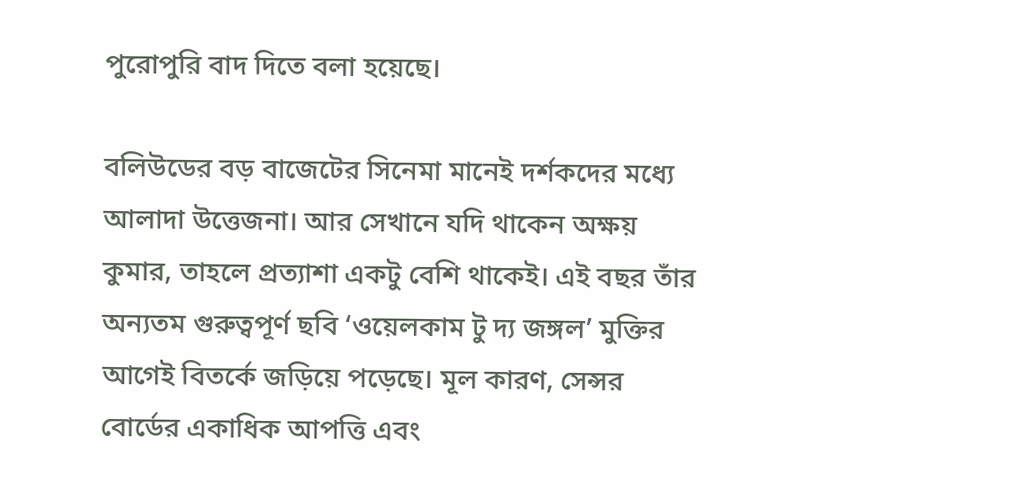পুরোপুরি বাদ দিতে বলা হয়েছে।

বলিউডের বড় বাজেটের সিনেমা মানেই দর্শকদের মধ্যে আলাদা উত্তেজনা। আর সেখানে যদি থাকেন অক্ষয় কুমার, তাহলে প্রত্যাশা একটু বেশি থাকেই। এই বছর তাঁর অন্যতম গুরুত্বপূর্ণ ছবি ‘ওয়েলকাম টু দ্য জঙ্গল’ মুক্তির আগেই বিতর্কে জড়িয়ে পড়েছে। মূল কারণ, সেন্সর বোর্ডের একাধিক আপত্তি এবং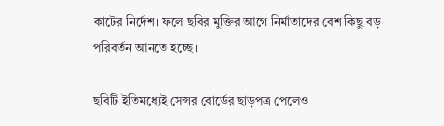কাটের নির্দেশ। ফলে ছবির মুক্তির আগে নির্মাতাদের বেশ কিছু বড় পরিবর্তন আনতে হচ্ছে।

ছবিটি ইতিমধ্যেই সেন্সর বোর্ডের ছাড়পত্র পেলেও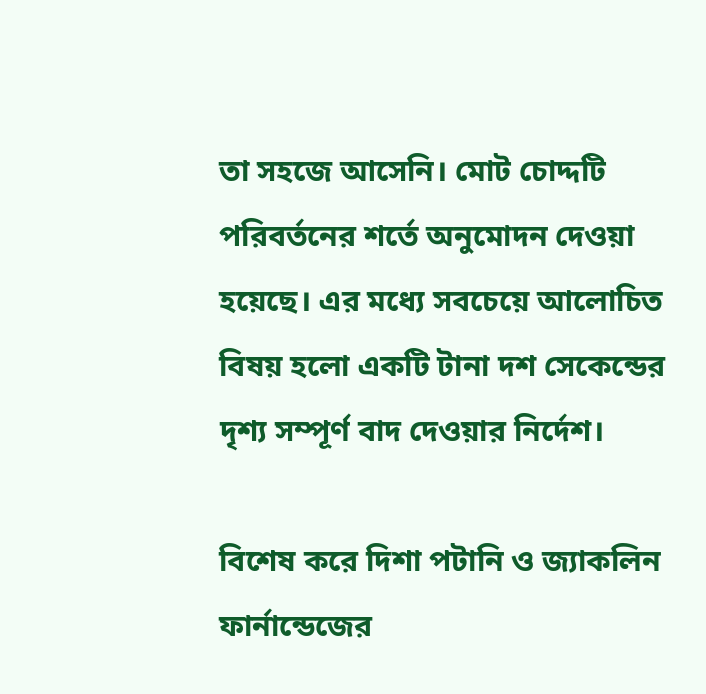তা সহজে আসেনি। মোট চোদ্দটি পরিবর্তনের শর্তে অনুমোদন দেওয়া হয়েছে। এর মধ্যে সবচেয়ে আলোচিত বিষয় হলো একটি টানা দশ সেকেন্ডের দৃশ্য সম্পূর্ণ বাদ দেওয়ার নির্দেশ।

বিশেষ করে দিশা পটানি ও জ্যাকলিন ফার্নান্ডেজের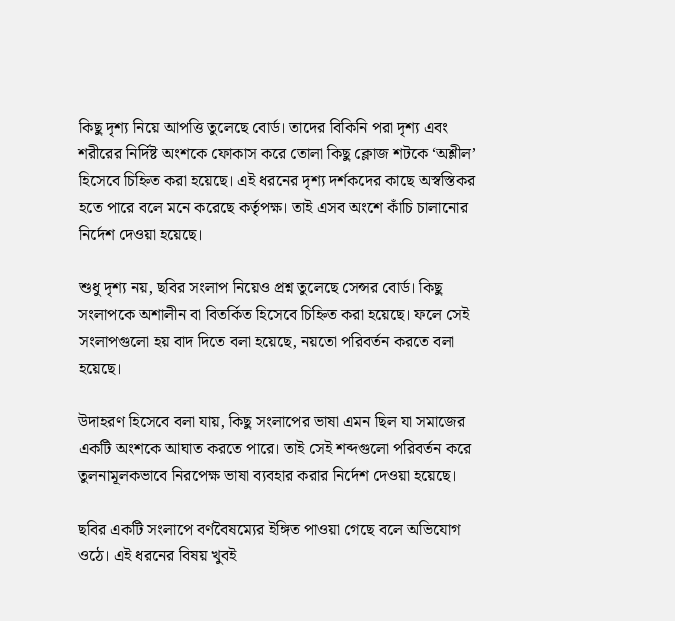কিছু দৃশ্য নিয়ে আপত্তি তুলেছে বোর্ড। তাদের বিকিনি পরা দৃশ্য এবং শরীরের নির্দিষ্ট অংশকে ফোকাস করে তোলা কিছু ক্লোজ শটকে ‘অশ্লীল’ হিসেবে চিহ্নিত করা হয়েছে। এই ধরনের দৃশ্য দর্শকদের কাছে অস্বস্তিকর হতে পারে বলে মনে করেছে কর্তৃপক্ষ। তাই এসব অংশে কাঁচি চালানোর নির্দেশ দেওয়া হয়েছে।

শুধু দৃশ্য নয়, ছবির সংলাপ নিয়েও প্রশ্ন তুলেছে সেন্সর বোর্ড। কিছু সংলাপকে অশালীন বা বিতর্কিত হিসেবে চিহ্নিত করা হয়েছে। ফলে সেই সংলাপগুলো হয় বাদ দিতে বলা হয়েছে, নয়তো পরিবর্তন করতে বলা হয়েছে।

উদাহরণ হিসেবে বলা যায়, কিছু সংলাপের ভাষা এমন ছিল যা সমাজের একটি অংশকে আঘাত করতে পারে। তাই সেই শব্দগুলো পরিবর্তন করে তুলনামূলকভাবে নিরপেক্ষ ভাষা ব্যবহার করার নির্দেশ দেওয়া হয়েছে।

ছবির একটি সংলাপে বর্ণবৈষম্যের ইঙ্গিত পাওয়া গেছে বলে অভিযোগ ওঠে। এই ধরনের বিষয় খুবই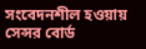সংবেদনশীল হওয়ায় সেন্সর বোর্ড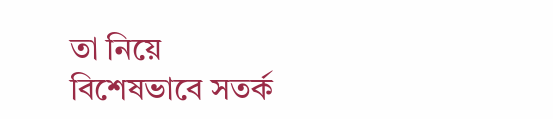তা নিয়ে বিশেষভাবে সতর্ক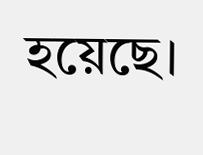হয়েছে।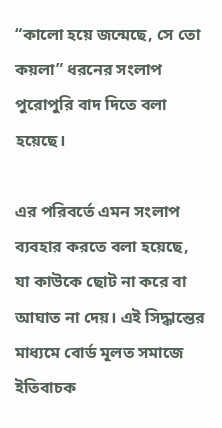“কালো হয়ে জন্মেছে, সে তো কয়লা” ধরনের সংলাপ পুরোপুরি বাদ দিতে বলা হয়েছে।

এর পরিবর্তে এমন সংলাপ ব্যবহার করতে বলা হয়েছে, যা কাউকে ছোট না করে বা আঘাত না দেয়। এই সিদ্ধান্তের মাধ্যমে বোর্ড মূলত সমাজে ইতিবাচক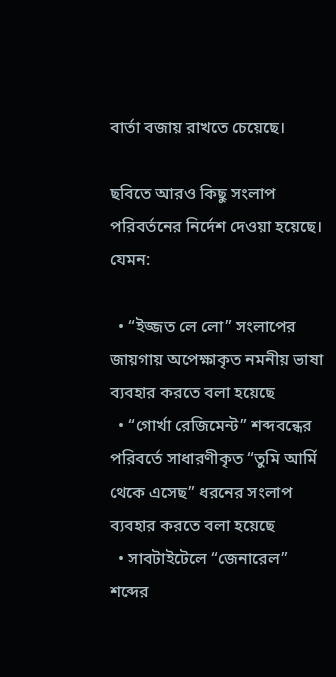বার্তা বজায় রাখতে চেয়েছে।

ছবিতে আরও কিছু সংলাপ পরিবর্তনের নির্দেশ দেওয়া হয়েছে। যেমন:

  • “ইজ্জত লে লো” সংলাপের জায়গায় অপেক্ষাকৃত নমনীয় ভাষা ব্যবহার করতে বলা হয়েছে
  • “গোর্খা রেজিমেন্ট” শব্দবন্ধের পরিবর্তে সাধারণীকৃত “তুমি আর্মি থেকে এসেছ” ধরনের সংলাপ ব্যবহার করতে বলা হয়েছে
  • সাবটাইটেলে “জেনারেল” শব্দের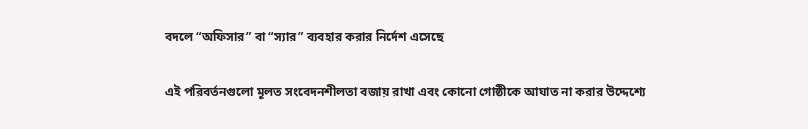বদলে “অফিসার” বা “স্যার” ব্যবহার করার নির্দেশ এসেছে

এই পরিবর্তনগুলো মূলত সংবেদনশীলতা বজায় রাখা এবং কোনো গোষ্ঠীকে আঘাত না করার উদ্দেশ্যে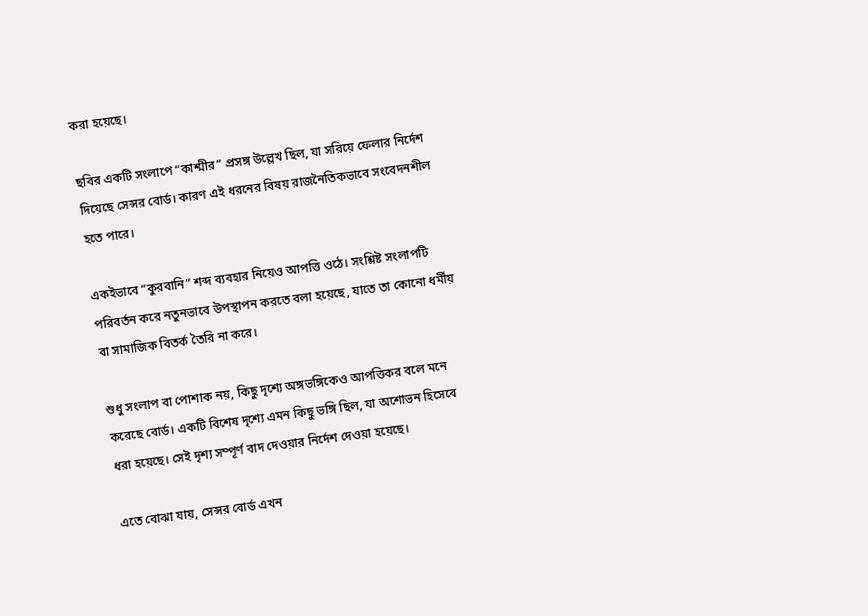করা হয়েছে।

ছবির একটি সংলাপে “কাশ্মীর” প্রসঙ্গ উল্লেখ ছিল, যা সরিয়ে ফেলার নির্দেশ দিয়েছে সেন্সর বোর্ড। কারণ এই ধরনের বিষয় রাজনৈতিকভাবে সংবেদনশীল হতে পারে।

একইভাবে “কুরবানি” শব্দ ব্যবহার নিয়েও আপত্তি ওঠে। সংশ্লিষ্ট সংলাপটি পরিবর্তন করে নতুনভাবে উপস্থাপন করতে বলা হয়েছে, যাতে তা কোনো ধর্মীয় বা সামাজিক বিতর্ক তৈরি না করে।

শুধু সংলাপ বা পোশাক নয়, কিছু দৃশ্যে অঙ্গভঙ্গিকেও আপত্তিকর বলে মনে করেছে বোর্ড। একটি বিশেষ দৃশ্যে এমন কিছু ভঙ্গি ছিল, যা অশোভন হিসেবে ধরা হয়েছে। সেই দৃশ্য সম্পূর্ণ বাদ দেওয়ার নির্দেশ দেওয়া হয়েছে।

এতে বোঝা যায়, সেন্সর বোর্ড এখন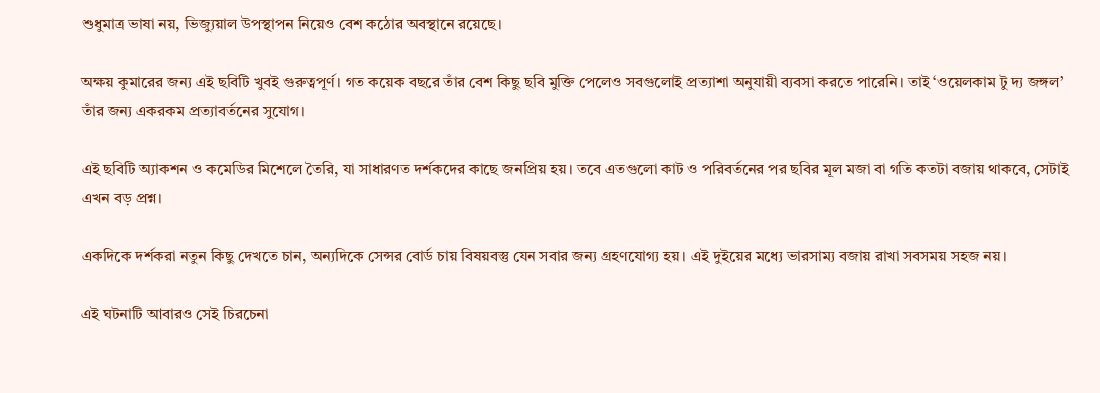শুধুমাত্র ভাষা নয়, ভিজ্যুয়াল উপস্থাপন নিয়েও বেশ কঠোর অবস্থানে রয়েছে।

অক্ষয় কুমারের জন্য এই ছবিটি খুবই গুরুত্বপূর্ণ। গত কয়েক বছরে তাঁর বেশ কিছু ছবি মুক্তি পেলেও সবগুলোই প্রত্যাশা অনুযায়ী ব্যবসা করতে পারেনি। তাই ‘ওয়েলকাম টু দ্য জঙ্গল’ তাঁর জন্য একরকম প্রত্যাবর্তনের সুযোগ।

এই ছবিটি অ্যাকশন ও কমেডির মিশেলে তৈরি, যা সাধারণত দর্শকদের কাছে জনপ্রিয় হয়। তবে এতগুলো কাট ও পরিবর্তনের পর ছবির মূল মজা বা গতি কতটা বজায় থাকবে, সেটাই এখন বড় প্রশ্ন।

একদিকে দর্শকরা নতুন কিছু দেখতে চান, অন্যদিকে সেন্সর বোর্ড চায় বিষয়বস্তু যেন সবার জন্য গ্রহণযোগ্য হয়। এই দুইয়ের মধ্যে ভারসাম্য বজায় রাখা সবসময় সহজ নয়।

এই ঘটনাটি আবারও সেই চিরচেনা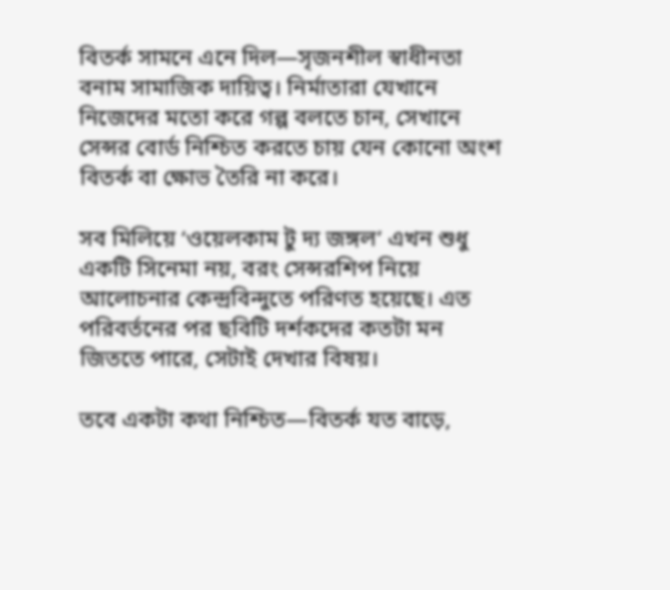বিতর্ক সামনে এনে দিল—সৃজনশীল স্বাধীনতা বনাম সামাজিক দায়িত্ব। নির্মাতারা যেখানে নিজেদের মতো করে গল্প বলতে চান, সেখানে সেন্সর বোর্ড নিশ্চিত করতে চায় যেন কোনো অংশ বিতর্ক বা ক্ষোভ তৈরি না করে।

সব মিলিয়ে ‘ওয়েলকাম টু দ্য জঙ্গল’ এখন শুধু একটি সিনেমা নয়, বরং সেন্সরশিপ নিয়ে আলোচনার কেন্দ্রবিন্দুতে পরিণত হয়েছে। এত পরিবর্তনের পর ছবিটি দর্শকদের কতটা মন জিততে পারে, সেটাই দেখার বিষয়।

তবে একটা কথা নিশ্চিত—বিতর্ক যত বাড়ে,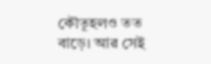কৌতূহলও তত বাড়ে। আর সেই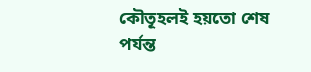কৌতূহলই হয়তো শেষ পর্যন্ত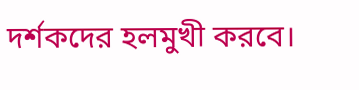দর্শকদের হলমুখী করবে।